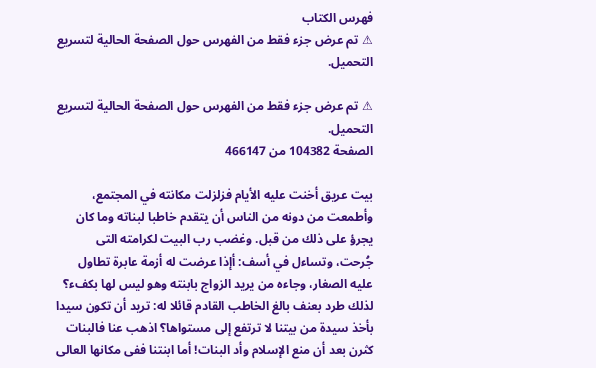فهرس الكتاب
⚠ تم عرض جزء فقط من الفهرس حول الصفحة الحالية لتسريع التحميل.

⚠ تم عرض جزء فقط من الفهرس حول الصفحة الحالية لتسريع التحميل.
الصفحة 104382 من 466147

بيت عريق أخنت عليه الأيام فزلزلت مكانته في المجتمع، وأطمعت من دونه من الناس أن يتقدم خاطبا لبناته وما كان يجرؤ على ذلك من قبل. وغضب رب البيت لكرامته التى جُرحت، وتساءل في أسف: أإذا عرضت له أزمة عابرة تطاول عليه الصغار، وجاءه من يريد الزواج بابنته وهو ليس لها بكفء؟ لذلك طرد بعنف بالغ الخاطب القادم قائلا له: تريد أن تكون سيدا بأخذ سيدة من بيتنا لا ترتفع إلى مستواها؟ اذهب عنا فالبنات كثرن بعد أن منع الإسلام وأد البنات! أما ابنتنا ففى مكانها العالى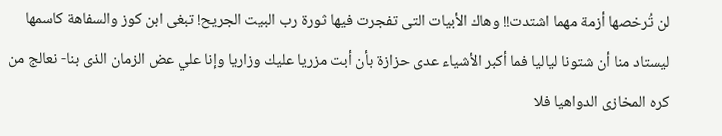لن تُرخصها أزمة مهما اشتدت!! وهاك الأبيات التى تفجرت فيها ثورة رب البيت الجريح! تبغى ابن كوز والسفاهة كاسمها ليستاد منا أن شتونا لياليا فما أكبر الأشياء عدى حزازة بأن أبت مزريا عليك وزاريا وإنا علي عض الزمان الذى بنا- نعالج من كره المخازى الدواهيا فلا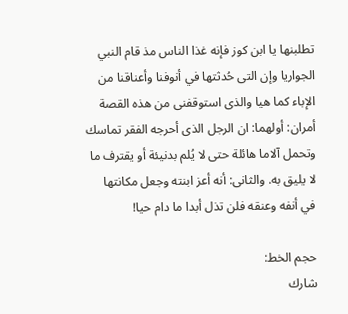تطلبنها يا ابن كوز فإنه غذا الناس مذ قام النبي الجواريا وإن التى حُدثتها في أنوفنا وأعناقنا من الإباء كما هيا والذى استوقفنى من هذه القصة أمران: أولهما: ان الرجل الذى أحرجه الفقر تماسك وتحمل آلاما هائلة حتى لا يُلم بدنيئة أو يقترف ما لا يليق به. والثانى: أنه أعز ابنته وجعل مكانتها في أنفه وعنقه فلن تذل أبدا ما دام حيا!

حجم الخط:
شارك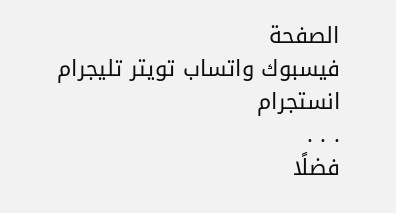الصفحة
فيسبوك واتساب تويتر تليجرام انستجرام
. . .
فضلًا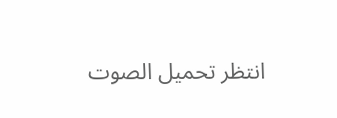انتظر تحميل الصوت